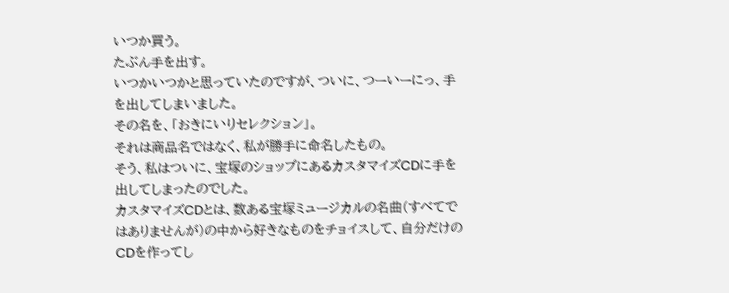いつか買う。
たぶん手を出す。
いつかいつかと思っていたのですが、ついに、つーいーにっ、手を出してしまいました。
その名を、「おきにいりセレクション」。
それは商品名ではなく、私が勝手に命名したもの。
そう、私はついに、宝塚のショップにあるカスタマイズCDに手を出してしまったのでした。
カスタマイズCDとは、数ある宝塚ミュージカルの名曲(すべてではありませんが)の中から好きなものをチョイスして、自分だけのCDを作ってし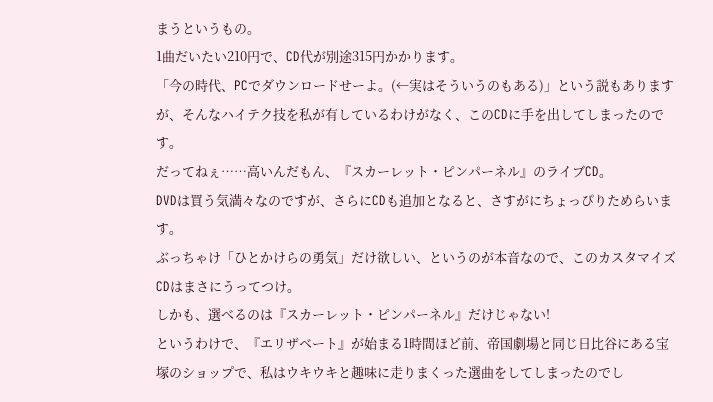まうというもの。
1曲だいたい210円で、CD代が別途315円かかります。
「今の時代、PCでダウンロードせーよ。(←実はそういうのもある)」という説もありますが、そんなハイテク技を私が有しているわけがなく、このCDに手を出してしまったのです。
だってねぇ……高いんだもん、『スカーレット・ピンパーネル』のライブCD。
DVDは買う気満々なのですが、さらにCDも追加となると、さすがにちょっぴりためらいます。
ぶっちゃけ「ひとかけらの勇気」だけ欲しい、というのが本音なので、このカスタマイズCDはまさにうってつけ。
しかも、選べるのは『スカーレット・ピンパーネル』だけじゃない!
というわけで、『エリザベート』が始まる1時間ほど前、帝国劇場と同じ日比谷にある宝塚のショップで、私はウキウキと趣味に走りまくった選曲をしてしまったのでし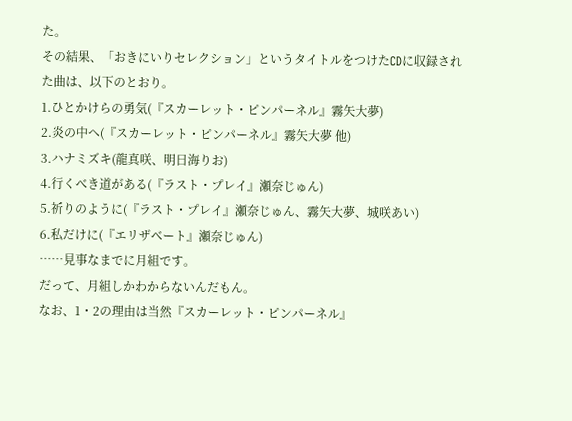た。
その結果、「おきにいりセレクション」というタイトルをつけたCDに収録された曲は、以下のとおり。
1.ひとかけらの勇気(『スカーレット・ピンパーネル』霧矢大夢)
2.炎の中へ(『スカーレット・ピンパーネル』霧矢大夢 他)
3.ハナミズキ(龍真咲、明日海りお)
4.行くべき道がある(『ラスト・プレイ』瀬奈じゅん)
5.祈りのように(『ラスト・プレイ』瀬奈じゅん、霧矢大夢、城咲あい)
6.私だけに(『エリザベート』瀬奈じゅん)
……見事なまでに月組です。
だって、月組しかわからないんだもん。
なお、1・2の理由は当然『スカーレット・ピンパーネル』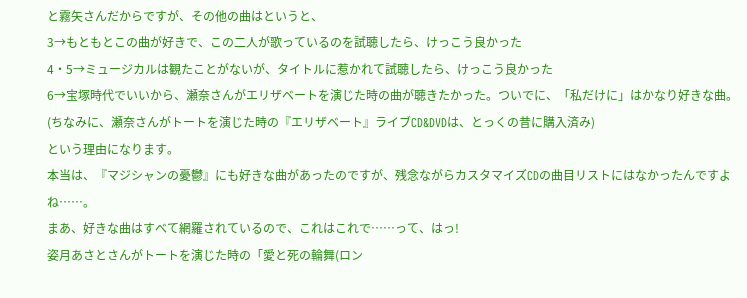と霧矢さんだからですが、その他の曲はというと、
3→もともとこの曲が好きで、この二人が歌っているのを試聴したら、けっこう良かった
4・5→ミュージカルは観たことがないが、タイトルに惹かれて試聴したら、けっこう良かった
6→宝塚時代でいいから、瀬奈さんがエリザベートを演じた時の曲が聴きたかった。ついでに、「私だけに」はかなり好きな曲。(ちなみに、瀬奈さんがトートを演じた時の『エリザベート』ライブCD&DVDは、とっくの昔に購入済み)
という理由になります。
本当は、『マジシャンの憂鬱』にも好きな曲があったのですが、残念ながらカスタマイズCDの曲目リストにはなかったんですよね……。
まあ、好きな曲はすべて網羅されているので、これはこれで……って、はっ!
姿月あさとさんがトートを演じた時の「愛と死の輪舞(ロン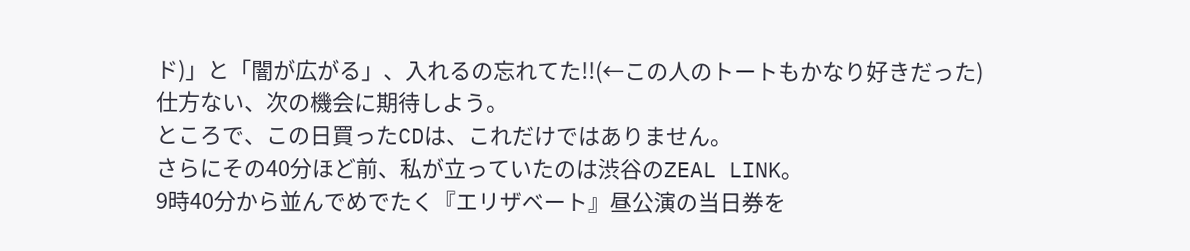ド)」と「闇が広がる」、入れるの忘れてた!!(←この人のトートもかなり好きだった)
仕方ない、次の機会に期待しよう。
ところで、この日買ったCDは、これだけではありません。
さらにその40分ほど前、私が立っていたのは渋谷のZEAL LINK。
9時40分から並んでめでたく『エリザベート』昼公演の当日券を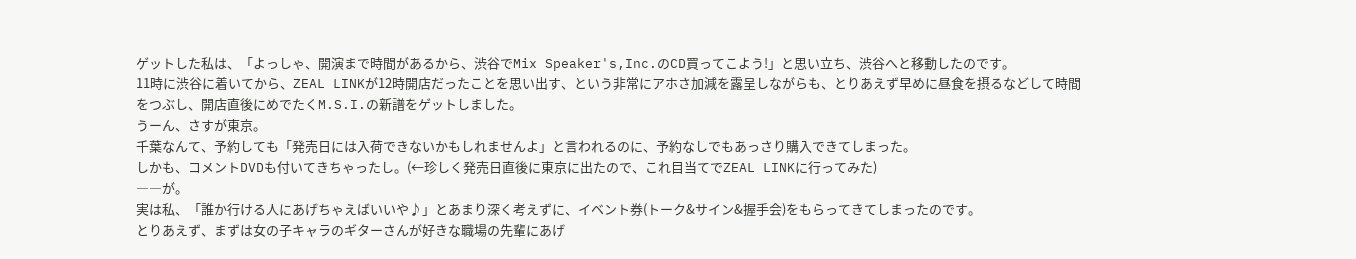ゲットした私は、「よっしゃ、開演まで時間があるから、渋谷でMix Speaker's,Inc.のCD買ってこよう!」と思い立ち、渋谷へと移動したのです。
11時に渋谷に着いてから、ZEAL LINKが12時開店だったことを思い出す、という非常にアホさ加減を露呈しながらも、とりあえず早めに昼食を摂るなどして時間をつぶし、開店直後にめでたくM.S.I.の新譜をゲットしました。
うーん、さすが東京。
千葉なんて、予約しても「発売日には入荷できないかもしれませんよ」と言われるのに、予約なしでもあっさり購入できてしまった。
しかも、コメントDVDも付いてきちゃったし。(←珍しく発売日直後に東京に出たので、これ目当てでZEAL LINKに行ってみた)
――が。
実は私、「誰か行ける人にあげちゃえばいいや♪」とあまり深く考えずに、イベント券(トーク&サイン&握手会)をもらってきてしまったのです。
とりあえず、まずは女の子キャラのギターさんが好きな職場の先輩にあげ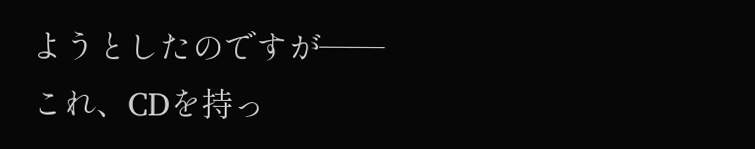ようとしたのですが――
これ、CDを持っ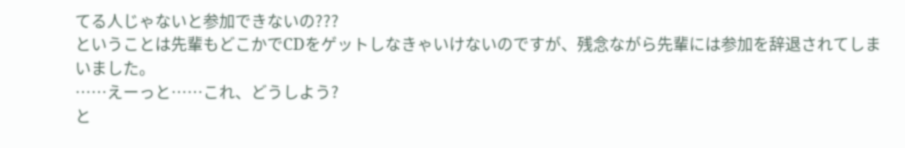てる人じゃないと参加できないの???
ということは先輩もどこかでCDをゲットしなきゃいけないのですが、残念ながら先輩には参加を辞退されてしまいました。
……えーっと……これ、どうしよう?
と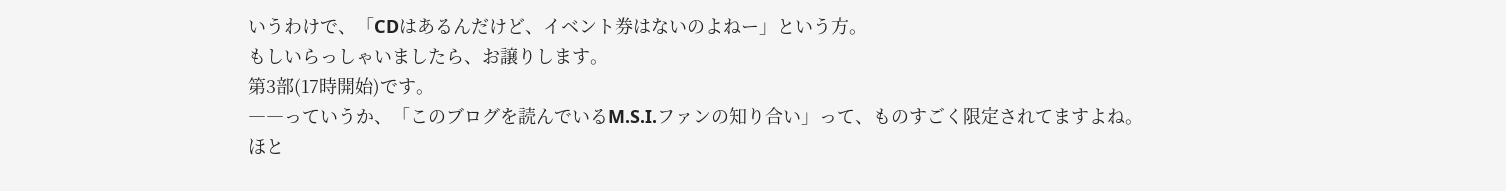いうわけで、「CDはあるんだけど、イベント券はないのよねー」という方。
もしいらっしゃいましたら、お譲りします。
第3部(17時開始)です。
――っていうか、「このブログを読んでいるM.S.I.ファンの知り合い」って、ものすごく限定されてますよね。
ほと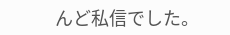んど私信でした。